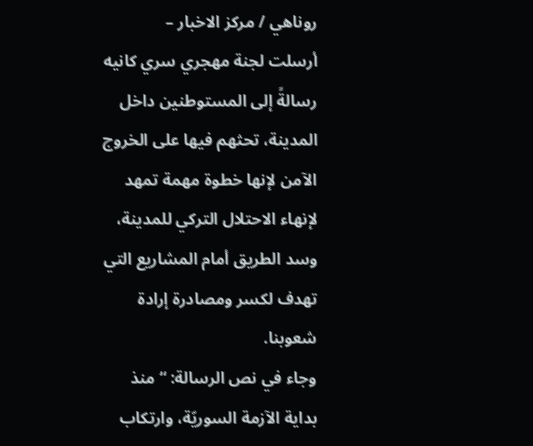روناهي / مركز الاخبار –
أرسلت لجنة مهجري سري كانيه رسالةً إلى المستوطنين داخل المدينة، تحثهم فيها على الخروج الآمن لإنها خطوة مهمة تمهد لإنهاء الاحتلال التركي للمدينة، وسد الطريق أمام المشاريع التي تهدف لكسر ومصادرة إرادة شعوبنا.
وجاء في نص الرسالة: “منذ بداية الآزمة السوريّة، وارتكاب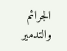الجرائم والتدمير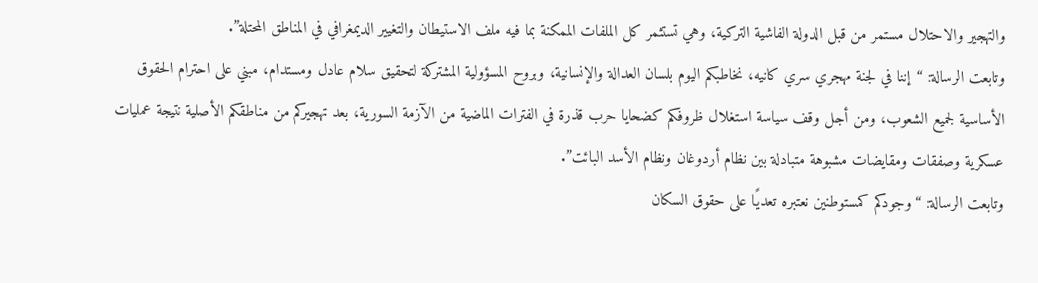والتهجير والاحتلال مستمر من قبل الدولة الفاشية التركية، وهي تستثمر كل الملفات الممكنة بما فيه ملف الاستيطان والتغيير الديمغرافي في المناطق المحتلة”.
وتابعت الرسالة: “إننا في لجنة مهجري سري كانيه، نخاطبكم اليوم بلسان العدالة والإنسانية، وبروح المسؤولية المشتركة لتحقيق سلام عادل ومستدام، مبني على احترام الحقوق الأساسية لجميع الشعوب، ومن أجل وقف سياسة استغلال ظروفكم كضحايا حرب قذرة في الفترات الماضية من الآزمة السورية، بعد تهجيركم من مناطقكم الأصلية نتيجة عمليات عسكرية وصفقات ومقايضات مشبوهة متبادلة بين نظام أردوغان ونظام الأسد البائت”.
وتابعت الرسالة: “وجودكم كمستوطنين نعتبره تعديًا على حقوق السكان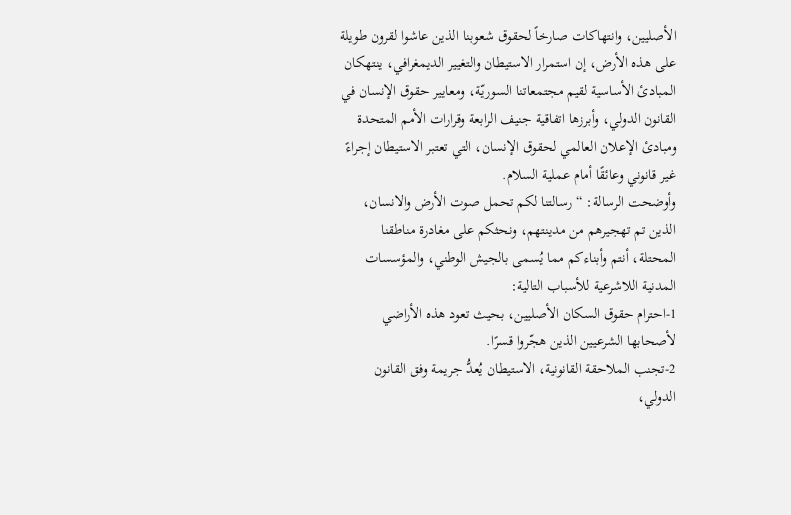الأصليين، وانتهاكات صارخاً لحقوق شعوبنا الذين عاشوا لقرون طويلة على هذه الأرض، إن استمرار الاستيطان والتغيير الديمغرافي، ينتهكان المبادئ الأساسية لقيم مجتمعاتنا السوريّة، ومعايير حقوق الإنسان في القانون الدولي، وأبرزها اتفاقية جنيف الرابعة وقرارات الأمم المتحدة ومبادئ الإعلان العالمي لحقوق الإنسان، التي تعتبر الاستيطان إجراءً غير قانوني وعائقًا أمام عملية السلام.
وأوضحت الرسالة: “رسالتنا لكم تحمل صوت الأرض والانسان، الذين تم تهجيرهم من مدينتهم، ونحثكم على مغادرة مناطقنا المحتلة، أنتم وأبناءكم مما يُسمى بالجيش الوطني، والمؤسسات المدنية اللاشرعية للأسباب التالية:
1-احترام حقوق السكان الأصليين، بحيث تعود هذه الأراضي لأصحابها الشرعيين الذين هجّروا قسرًا.
2-تجنب الملاحقة القانونية، الاستيطان يُعدُّ جريمة وفق القانون الدولي،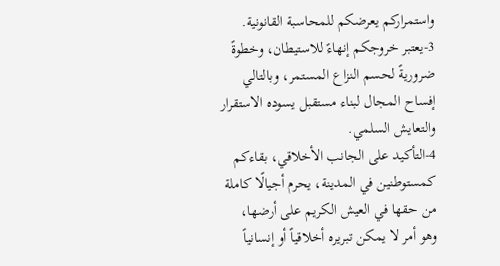واستمراركم يعرضكم للمحاسبة القانونية.
3-يعتبر خروجكم إنهاءً للاستيطان، وخطوةً ضروريةً لحسم النزاع المستمر، وبالتالي إفساح المجال لبناء مستقبل يسوده الاستقرار والتعايش السلمي.
4-التأكيد على الجانب الأخلاقي، بقاءكم كمستوطنين في المدينة، يحرم أجيالًا كاملة من حقها في العيش الكريم على أرضها، وهو أمر لا يمكن تبريره أخلاقياً أو إنسانياً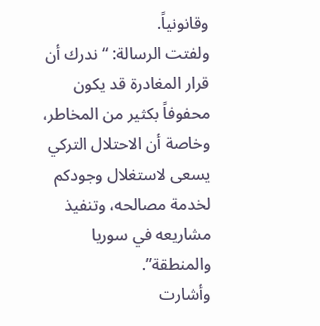وقانونياً.
ولفتت الرسالة: “ندرك أن قرار المغادرة قد يكون محفوفاً بكثير من المخاطر، وخاصة أن الاحتلال التركي يسعى لاستغلال وجودكم لخدمة مصالحه، وتنفيذ مشاريعه في سوريا والمنطقة”.
وأشارت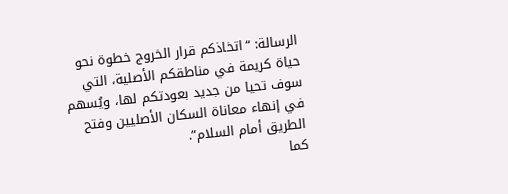الرسالة: “اتخاذكم قرار الخروج خطوة نحو حياة كريمة في مناطقكم الأصلية، التي سوف تحيا من جديد بعودتكم لها، ويُسهم في إنهاء معاناة السكان الأصليين وفتح الطريق أمام السلام”.
كما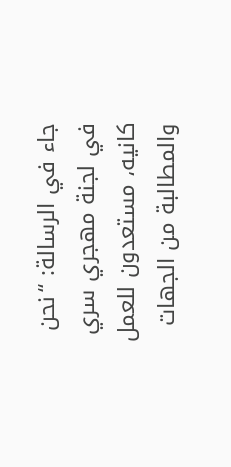جاء في الرسالة: “نحن في لجنة مهجري سري كانيه، مستعدون للعمل والمطالبة من الجهات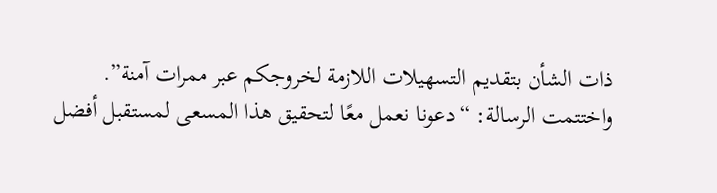ذات الشأن بتقديم التسهيلات اللازمة لخروجكم عبر ممرات آمنة”.
واختتمت الرسالة: “دعونا نعمل معًا لتحقيق هذا المسعى لمستقبل أفضل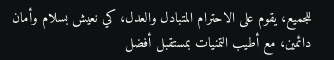للجميع، يقوم على الاحترام المتبادل والعدل، كي نعيش بسلام وأمان دائمين، مع أطيب التمنيات بمستقبل أفضل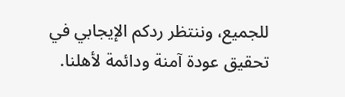للجميع، وننتظر ردكم الإيجابي في تحقيق عودة آمنة ودائمة لأهلنا.